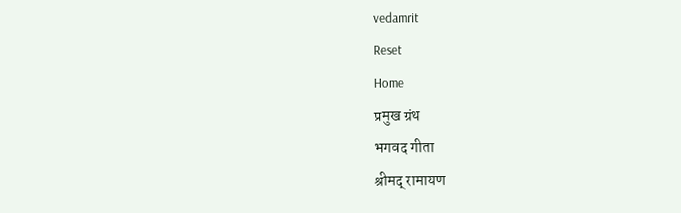vedamrit
Reset
Home
प्रमुख ग्रंथ
भगवद गीता
श्रीमद् रामायण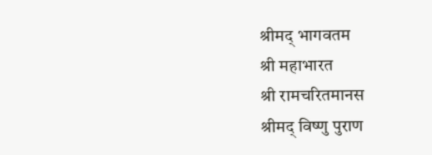श्रीमद् भागवतम
श्री महाभारत
श्री रामचरितमानस
श्रीमद् विष्णु पुराण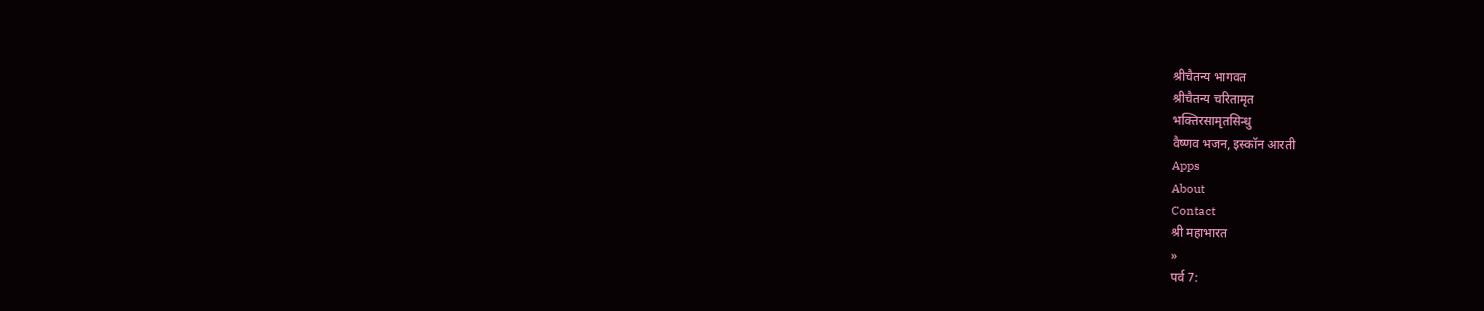श्रीचैतन्य भागवत
श्रीचैतन्य चरितामृत
भक्तिरसामृतसिन्धु
वैष्णव भजन, इस्कॉन आरती
Apps
About
Contact
श्री महाभारत
»
पर्व 7: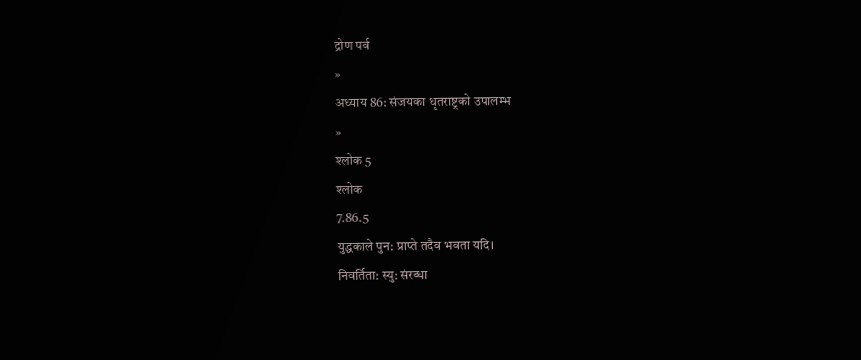द्रोण पर्व
»
अध्याय 86: संजयका धृतराष्ट्रको उपालम्भ
»
श्लोक 5
श्लोक
7.86.5
युद्धकाले पुन: प्राप्ते तदैव भवता यदि।
निवर्तिता: स्यु: संरब्धा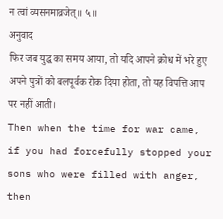न त्वां व्यसनमाव्रजेत्॥ ५॥
अनुवाद
फिर जब युद्ध का समय आया, तो यदि आपने क्रोध में भरे हुए अपने पुत्रों को बलपूर्वक रोक दिया होता, तो यह विपत्ति आप पर नहीं आती।
Then when the time for war came, if you had forcefully stopped your sons who were filled with anger, then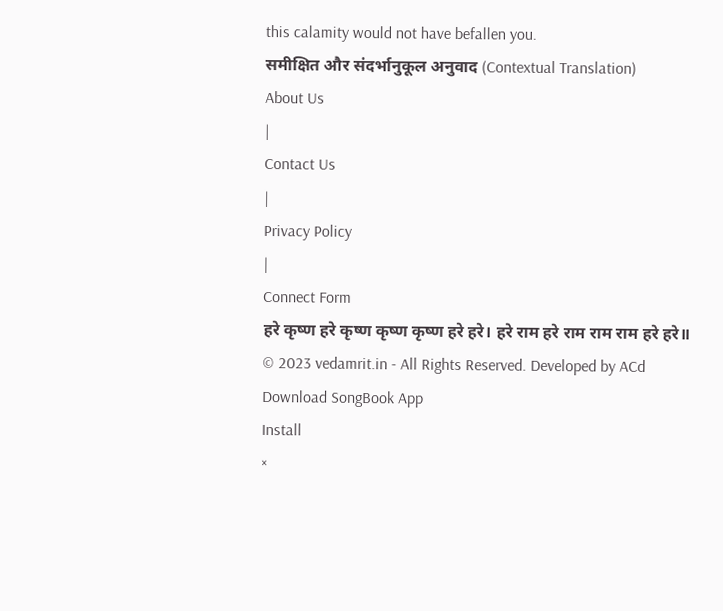this calamity would not have befallen you.
समीक्षित और संदर्भानुकूल अनुवाद (Contextual Translation)
About Us
|
Contact Us
|
Privacy Policy
|
Connect Form
हरे कृष्ण हरे कृष्ण कृष्ण कृष्ण हरे हरे। हरे राम हरे राम राम राम हरे हरे॥
© 2023 vedamrit.in - All Rights Reserved. Developed by ACd
Download SongBook App
Install
×